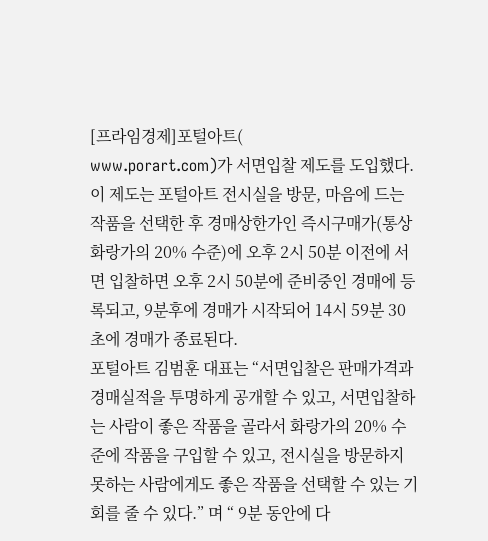[프라임경제]포털아트(
www.porart.com)가 서면입찰 제도를 도입했다.
이 제도는 포털아트 전시실을 방문, 마음에 드는 작품을 선택한 후 경매상한가인 즉시구매가(통상 화랑가의 20% 수준)에 오후 2시 50분 이전에 서면 입찰하면 오후 2시 50분에 준비중인 경매에 등록되고, 9분후에 경매가 시작되어 14시 59분 30초에 경매가 종료된다.
포털아트 김범훈 대표는 “서면입찰은 판매가격과 경매실적을 투명하게 공개할 수 있고, 서면입찰하는 사람이 좋은 작품을 골라서 화랑가의 20% 수준에 작품을 구입할 수 있고, 전시실을 방문하지 못하는 사람에게도 좋은 작품을 선택할 수 있는 기회를 줄 수 있다.” 며 “ 9분 동안에 다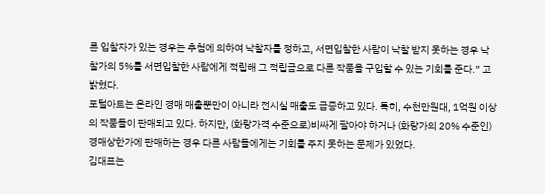른 입찰자가 있는 경우는 추첨에 의하여 낙찰자를 정하고, 서면입찰한 사람이 낙찰 받지 못하는 경우 낙찰가의 5%를 서면입찰한 사람에게 적립해 그 적립금으로 다른 작품을 구입할 수 있는 기회를 준다.” 고 밝혔다.
포털아트는 온라인 경매 매출뿐만이 아니라 전시실 매출도 급증하고 있다. 특히, 수천만원대, 1억원 이상의 작품들이 판매되고 있다. 하지만, (화랑가격 수준으로)비싸게 팔아야 하거나 (화랑가의 20% 수준인) 경매상한가에 판매하는 경우 다른 사람들에게는 기회를 주지 못하는 문제가 있었다.
김대표는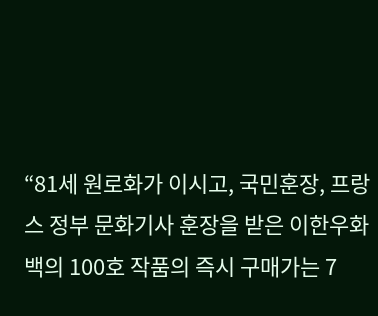“81세 원로화가 이시고, 국민훈장, 프랑스 정부 문화기사 훈장을 받은 이한우화백의 100호 작품의 즉시 구매가는 7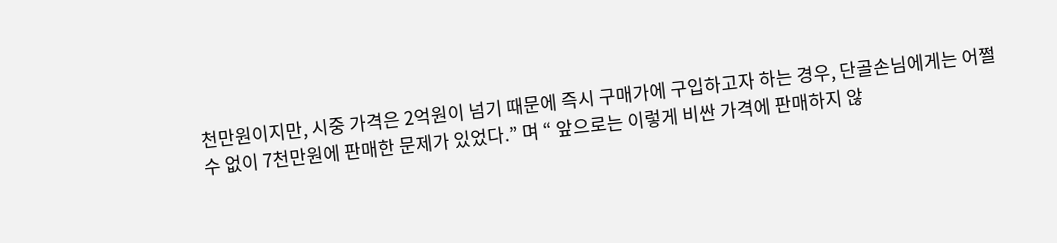천만원이지만, 시중 가격은 2억원이 넘기 때문에 즉시 구매가에 구입하고자 하는 경우, 단골손님에게는 어쩔 수 없이 7천만원에 판매한 문제가 있었다.” 며 “ 앞으로는 이렇게 비싼 가격에 판매하지 않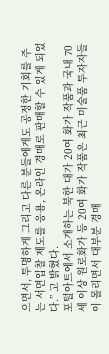으면서, 투명하게 그리고 다른 분들에게도 공정한 기회를 주는 서면입찰 제도를 응용, 온라인 경매로 판매할 수 있게 되었다.” 고 밝혔다.
포털아트에서 소개하는 북한 대가 20여 화가 작품과 국내 70세 이상 원로화가 등 20여 화가 작품은 최근 미술품 투자자들이 몰리면서 대부분 경매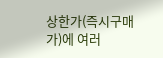상한가(즉시구매가)에 여러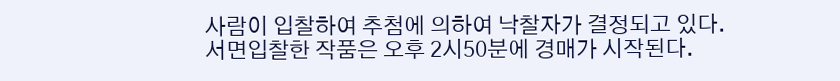사람이 입찰하여 추첨에 의하여 낙찰자가 결정되고 있다.
서면입찰한 작품은 오후 2시50분에 경매가 시작된다.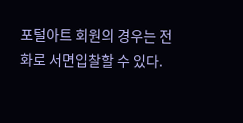포털아트 회원의 경우는 전화로 서면입찰할 수 있다.